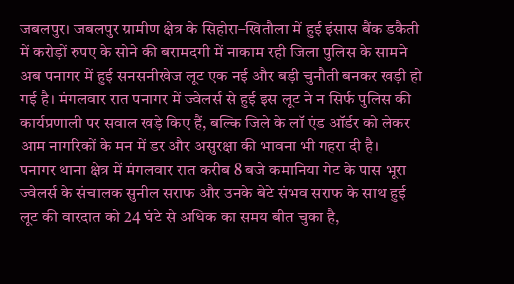जबलपुर। जबलपुर ग्रामीण क्षेत्र के सिहोरा–खितौला में हुई इंसास बैंक डकैती में करोड़ों रुपए के सोने की बरामदगी में नाकाम रही जिला पुलिस के सामने अब पनागर में हुई सनसनीखेज लूट एक नई और बड़ी चुनौती बनकर खड़ी हो गई है। मंगलवार रात पनागर में ज्वेलर्स से हुई इस लूट ने न सिर्फ पुलिस की कार्यप्रणाली पर सवाल खड़े किए हैं, बल्कि जिले के लॉ एंड ऑर्डर को लेकर आम नागरिकों के मन में डर और असुरक्षा की भावना भी गहरा दी है।
पनागर थाना क्षेत्र में मंगलवार रात करीब 8 बजे कमानिया गेट के पास भूरा ज्वेलर्स के संचालक सुनील सराफ और उनके बेटे संभव सराफ के साथ हुई लूट की वारदात को 24 घंटे से अधिक का समय बीत चुका है,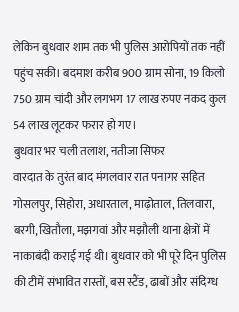लेकिन बुधवार शाम तक भी पुलिस आरोपियों तक नहीं पहुंच सकी। बदमाश करीब 900 ग्राम सोना, 19 किलो 750 ग्राम चांदी और लगभग 17 लाख रुपए नकद कुल 54 लाख लूटकर फरार हो गए।
बुधवार भर चली तलाश, नतीजा सिफर
वारदात के तुरंत बाद मंगलवार रात पनागर सहित गोसलपुर, सिहोरा, अधारताल, माढ़ोताल, तिलवारा, बरगी, खितौला, मझगवां और मझौली थाना क्षेत्रों में नाकाबंदी कराई गई थी। बुधवार को भी पूरे दिन पुलिस की टीमें संभावित रास्तों, बस स्टैंड, ढाबों और संदिग्ध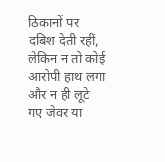ठिकानों पर दबिश देती रहीं, लेकिन न तो कोई आरोपी हाथ लगा और न ही लूटे गए जेवर या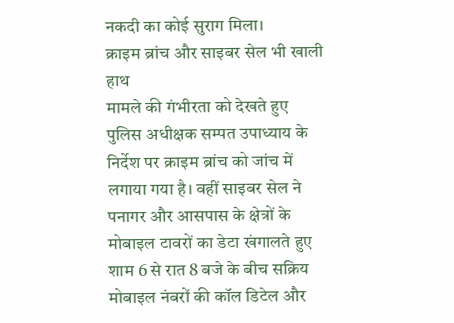नकदी का कोई सुराग मिला।
क्राइम ब्रांच और साइबर सेल भी खाली हाथ
मामले की गंभीरता को देखते हुए पुलिस अधीक्षक सम्पत उपाध्याय के निर्देश पर क्राइम ब्रांच को जांच में लगाया गया है। वहीं साइबर सेल ने पनागर और आसपास के क्षेत्रों के मोबाइल टावरों का डेटा खंगालते हुए शाम 6 से रात 8 बजे के बीच सक्रिय मोबाइल नंबरों की कॉल डिटेल और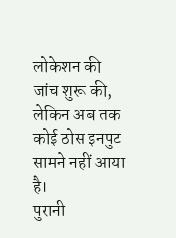लोकेशन की जांच शुरू की, लेकिन अब तक कोई ठोस इनपुट सामने नहीं आया है।
पुरानी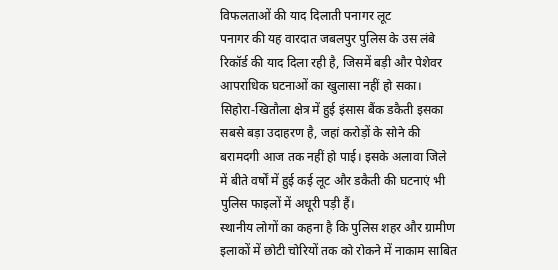विफलताओं की याद दिलाती पनागर लूट
पनागर की यह वारदात जबलपुर पुलिस के उस लंबे रिकॉर्ड की याद दिला रही है, जिसमें बड़ी और पेशेवर आपराधिक घटनाओं का खुलासा नहीं हो सका। सिहोरा-खितौला क्षेत्र में हुई इंसास बैंक डकैती इसका सबसे बड़ा उदाहरण है, जहां करोड़ों के सोने की बरामदगी आज तक नहीं हो पाई। इसके अलावा जिले में बीते वर्षों में हुई कई लूट और डकैती की घटनाएं भी पुलिस फाइलों में अधूरी पड़ी हैं।
स्थानीय लोगों का कहना है कि पुलिस शहर और ग्रामीण इलाकों में छोटी चोरियों तक को रोकने में नाकाम साबित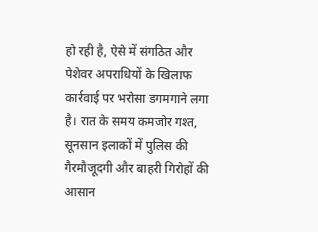हो रही है, ऐसे में संगठित और पेशेवर अपराधियों के खिलाफ कार्रवाई पर भरोसा डगमगाने लगा है। रात के समय कमजोर गश्त, सूनसान इलाकों में पुलिस की गैरमौजूदगी और बाहरी गिरोहों की आसान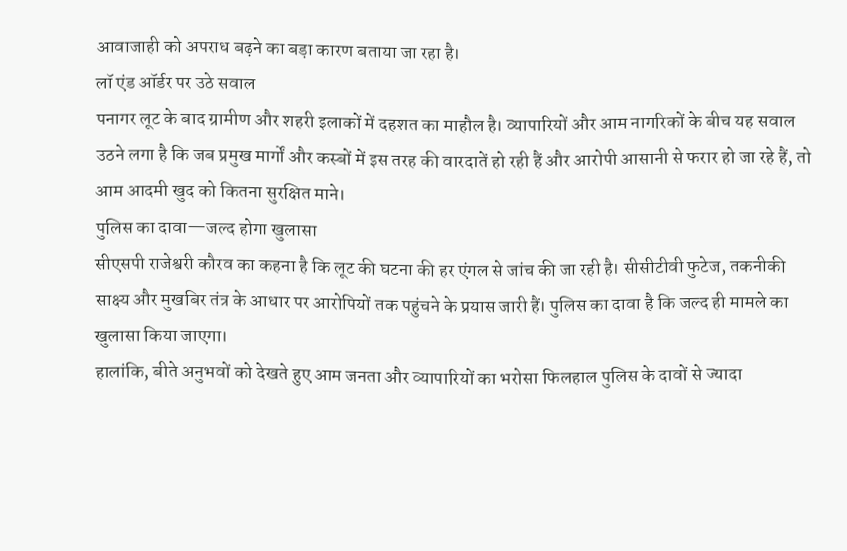आवाजाही को अपराध बढ़ने का बड़ा कारण बताया जा रहा है।
लॉ एंड ऑर्डर पर उठे सवाल
पनागर लूट के बाद ग्रामीण और शहरी इलाकों में दहशत का माहौल है। व्यापारियों और आम नागरिकों के बीच यह सवाल उठने लगा है कि जब प्रमुख मार्गों और कस्बों में इस तरह की वारदातें हो रही हैं और आरोपी आसानी से फरार हो जा रहे हैं, तो आम आदमी खुद को कितना सुरक्षित माने।
पुलिस का दावा—जल्द होगा खुलासा
सीएसपी राजेश्वरी कौरव का कहना है कि लूट की घटना की हर एंगल से जांच की जा रही है। सीसीटीवी फुटेज, तकनीकी साक्ष्य और मुखबिर तंत्र के आधार पर आरोपियों तक पहुंचने के प्रयास जारी हैं। पुलिस का दावा है कि जल्द ही मामले का खुलासा किया जाएगा।
हालांकि, बीते अनुभवों को देखते हुए आम जनता और व्यापारियों का भरोसा फिलहाल पुलिस के दावों से ज्यादा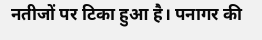नतीजों पर टिका हुआ है। पनागर की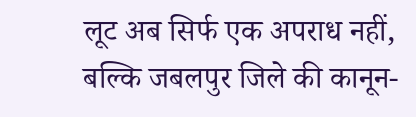लूट अब सिर्फ एक अपराध नहीं, बल्कि जबलपुर जिले की कानून-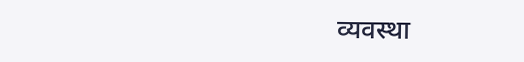व्यवस्था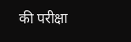की परीक्षा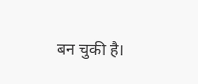बन चुकी है।